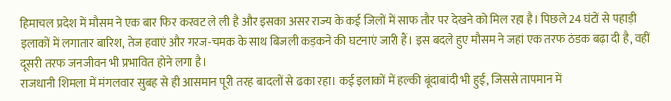हिमाचल प्रदेश में मौसम ने एक बार फिर करवट ले ली है और इसका असर राज्य के कई जिलों में साफ तौर पर देखने को मिल रहा है। पिछले 24 घंटों से पहाड़ी इलाकों में लगातार बारिश, तेज हवाएं और गरज-चमक के साथ बिजली कड़कने की घटनाएं जारी हैं। इस बदले हुए मौसम ने जहां एक तरफ ठंडक बढ़ा दी है, वहीं दूसरी तरफ जनजीवन भी प्रभावित होने लगा है।
राजधानी शिमला में मंगलवार सुबह से ही आसमान पूरी तरह बादलों से ढका रहा। कई इलाकों में हल्की बूंदाबांदी भी हुई, जिससे तापमान में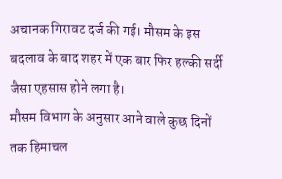अचानक गिरावट दर्ज की गई। मौसम के इस बदलाव के बाद शहर में एक बार फिर हल्की सर्दी जैसा एहसास होने लगा है।
मौसम विभाग के अनुसार आने वाले कुछ दिनों तक हिमाचल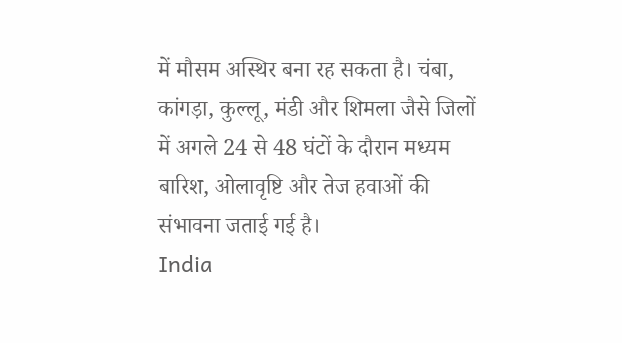में मौसम अस्थिर बना रह सकता है। चंबा, कांगड़ा, कुल्लू, मंडी और शिमला जैसे जिलों में अगले 24 से 48 घंटों के दौरान मध्यम बारिश, ओलावृष्टि और तेज हवाओं की संभावना जताई गई है।
India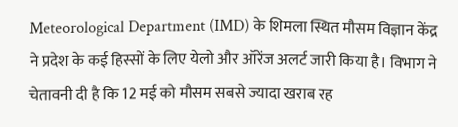Meteorological Department (IMD) के शिमला स्थित मौसम विज्ञान केंद्र ने प्रदेश के कई हिस्सों के लिए येलो और ऑरेंज अलर्ट जारी किया है। विभाग ने चेतावनी दी है कि 12 मई को मौसम सबसे ज्यादा खराब रह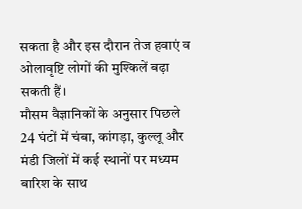सकता है और इस दौरान तेज हवाएं व ओलावृष्टि लोगों की मुश्किलें बढ़ा सकती हैं।
मौसम वैज्ञानिकों के अनुसार पिछले 24 घंटों में चंबा, कांगड़ा, कुल्लू और मंडी जिलों में कई स्थानों पर मध्यम बारिश के साथ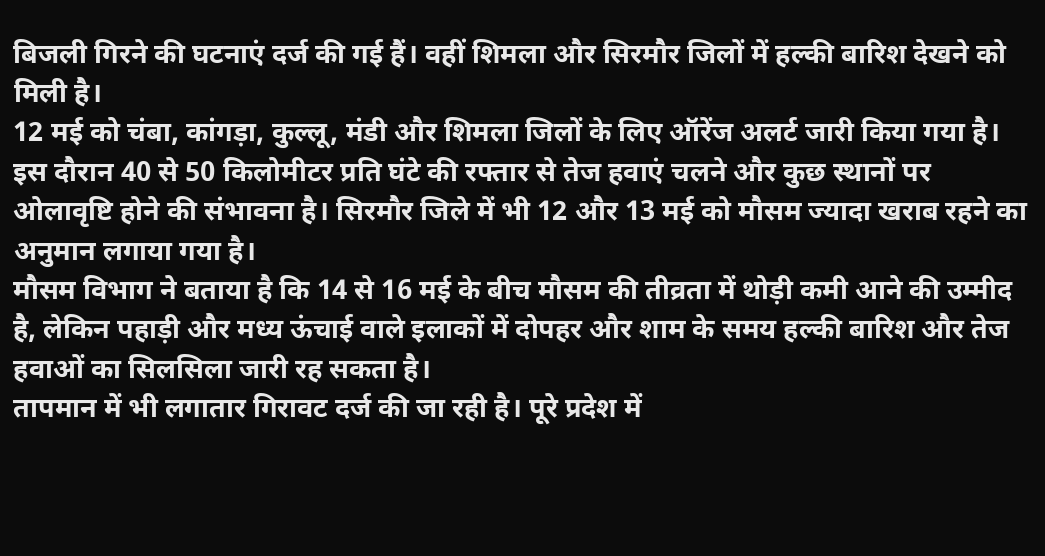बिजली गिरने की घटनाएं दर्ज की गई हैं। वहीं शिमला और सिरमौर जिलों में हल्की बारिश देखने को मिली है।
12 मई को चंबा, कांगड़ा, कुल्लू, मंडी और शिमला जिलों के लिए ऑरेंज अलर्ट जारी किया गया है। इस दौरान 40 से 50 किलोमीटर प्रति घंटे की रफ्तार से तेज हवाएं चलने और कुछ स्थानों पर ओलावृष्टि होने की संभावना है। सिरमौर जिले में भी 12 और 13 मई को मौसम ज्यादा खराब रहने का अनुमान लगाया गया है।
मौसम विभाग ने बताया है कि 14 से 16 मई के बीच मौसम की तीव्रता में थोड़ी कमी आने की उम्मीद है, लेकिन पहाड़ी और मध्य ऊंचाई वाले इलाकों में दोपहर और शाम के समय हल्की बारिश और तेज हवाओं का सिलसिला जारी रह सकता है।
तापमान में भी लगातार गिरावट दर्ज की जा रही है। पूरे प्रदेश में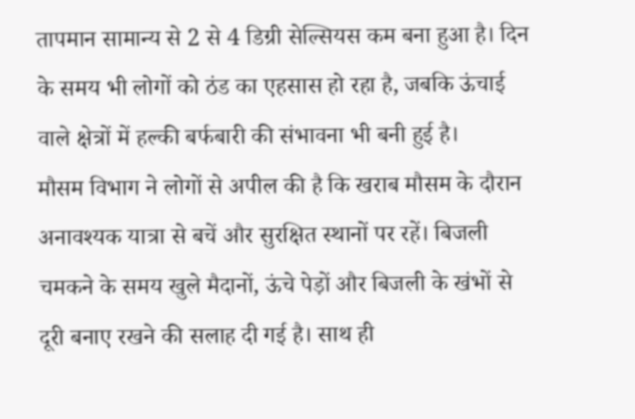तापमान सामान्य से 2 से 4 डिग्री सेल्सियस कम बना हुआ है। दिन के समय भी लोगों को ठंड का एहसास हो रहा है, जबकि ऊंचाई वाले क्षेत्रों में हल्की बर्फबारी की संभावना भी बनी हुई है।
मौसम विभाग ने लोगों से अपील की है कि खराब मौसम के दौरान अनावश्यक यात्रा से बचें और सुरक्षित स्थानों पर रहें। बिजली चमकने के समय खुले मैदानों, ऊंचे पेड़ों और बिजली के खंभों से दूरी बनाए रखने की सलाह दी गई है। साथ ही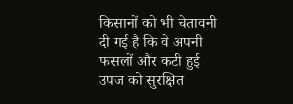किसानों को भी चेतावनी दी गई है कि वे अपनी फसलों और कटी हुई उपज को सुरक्षित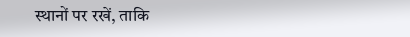स्थानों पर रखें, ताकि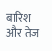बारिश और तेज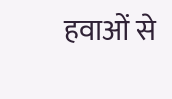हवाओं से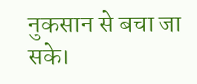नुकसान से बचा जा सके।